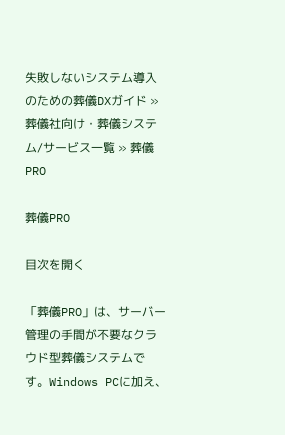失敗しないシステム導入のための葬儀DXガイド » 葬儀社向け・葬儀システム/サービス一覧 » 葬儀PRO

葬儀PRO

目次を開く

「葬儀PRO」は、サーバー管理の手間が不要なクラウド型葬儀システムです。Windows PCに加え、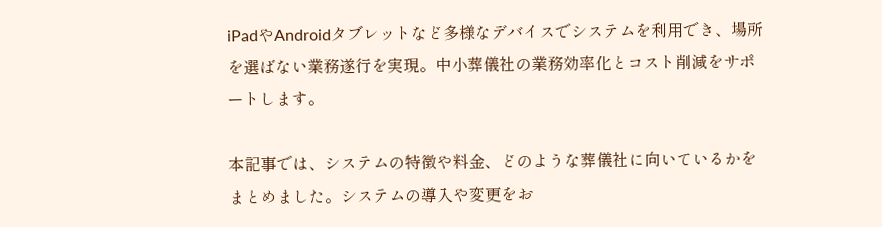iPadやAndroidタブレットなど多様なデバイスでシステムを利用でき、場所を選ばない業務遂行を実現。中小葬儀社の業務効率化とコスト削減をサポートします。

本記事では、システムの特徴や料金、どのような葬儀社に向いているかをまとめました。システムの導入や変更をお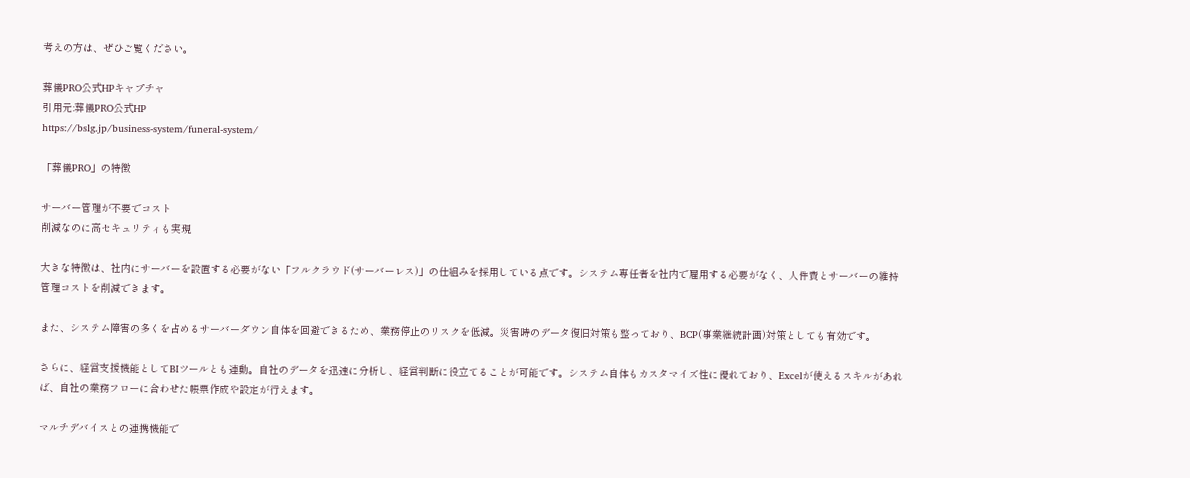考えの方は、ぜひご覧ください。

葬儀PRO公式HPキャプチャ
引用元:葬儀PRO公式HP
https://bslg.jp/business-system/funeral-system/

「葬儀PRO」の特徴

サーバー管理が不要でコスト
削減なのに高セキュリティも実現

大きな特徴は、社内にサーバーを設置する必要がない「フルクラウド(サーバーレス)」の仕組みを採用している点です。システム専任者を社内で雇用する必要がなく、人件費とサーバーの維持管理コストを削減できます。

また、システム障害の多くを占めるサーバーダウン自体を回避できるため、業務停止のリスクを低減。災害時のデータ復旧対策も整っており、BCP(事業継続計画)対策としても有効です。

さらに、経営支援機能としてBIツールとも連動。自社のデータを迅速に分析し、経営判断に役立てることが可能です。システム自体もカスタマイズ性に優れており、Excelが使えるスキルがあれば、自社の業務フローに合わせた帳票作成や設定が行えます。

マルチデバイスとの連携機能で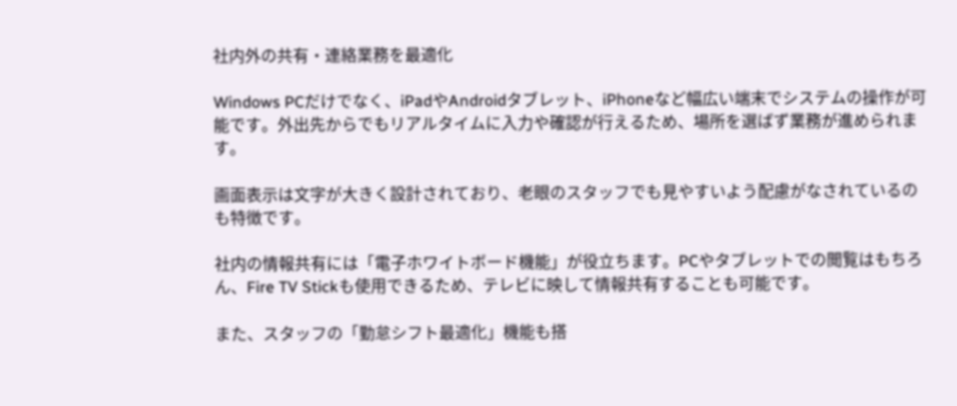社内外の共有・連絡業務を最適化

Windows PCだけでなく、iPadやAndroidタブレット、iPhoneなど幅広い端末でシステムの操作が可能です。外出先からでもリアルタイムに入力や確認が行えるため、場所を選ばず業務が進められます。

画面表示は文字が大きく設計されており、老眼のスタッフでも見やすいよう配慮がなされているのも特徴です。

社内の情報共有には「電子ホワイトボード機能」が役立ちます。PCやタブレットでの閲覧はもちろん、Fire TV Stickも使用できるため、テレビに映して情報共有することも可能です。

また、スタッフの「勤怠シフト最適化」機能も搭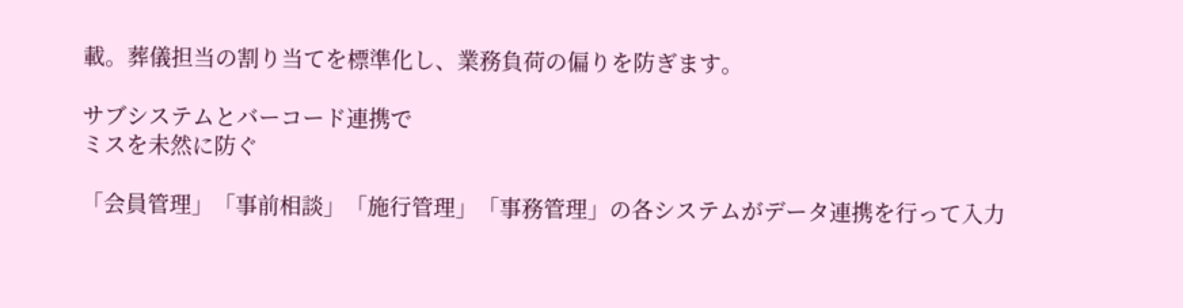載。葬儀担当の割り当てを標準化し、業務負荷の偏りを防ぎます。

サブシステムとバーコード連携で
ミスを未然に防ぐ

「会員管理」「事前相談」「施行管理」「事務管理」の各システムがデータ連携を行って入力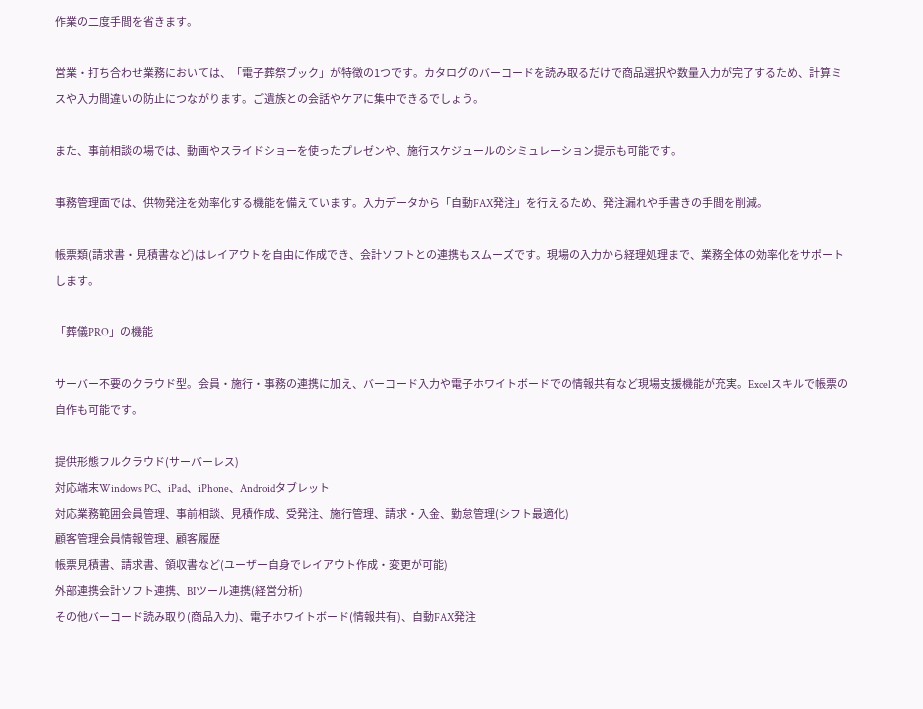作業の二度手間を省きます。

営業・打ち合わせ業務においては、「電子葬祭ブック」が特徴の1つです。カタログのバーコードを読み取るだけで商品選択や数量入力が完了するため、計算ミスや入力間違いの防止につながります。ご遺族との会話やケアに集中できるでしょう。

また、事前相談の場では、動画やスライドショーを使ったプレゼンや、施行スケジュールのシミュレーション提示も可能です。

事務管理面では、供物発注を効率化する機能を備えています。入力データから「自動FAX発注」を行えるため、発注漏れや手書きの手間を削減。

帳票類(請求書・見積書など)はレイアウトを自由に作成でき、会計ソフトとの連携もスムーズです。現場の入力から経理処理まで、業務全体の効率化をサポートします。

「葬儀PRO」の機能

サーバー不要のクラウド型。会員・施行・事務の連携に加え、バーコード入力や電子ホワイトボードでの情報共有など現場支援機能が充実。Excelスキルで帳票の自作も可能です。

提供形態フルクラウド(サーバーレス)
対応端末Windows PC、iPad、iPhone、Androidタブレット
対応業務範囲会員管理、事前相談、見積作成、受発注、施行管理、請求・入金、勤怠管理(シフト最適化)
顧客管理会員情報管理、顧客履歴
帳票見積書、請求書、領収書など(ユーザー自身でレイアウト作成・変更が可能)
外部連携会計ソフト連携、BIツール連携(経営分析)
その他バーコード読み取り(商品入力)、電子ホワイトボード(情報共有)、自動FAX発注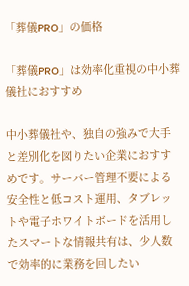「葬儀PRO」の価格

「葬儀PRO」は効率化重視の中小葬儀社におすすめ

中小葬儀社や、独自の強みで大手と差別化を図りたい企業におすすめです。サーバー管理不要による安全性と低コスト運用、タブレットや電子ホワイトボードを活用したスマートな情報共有は、少人数で効率的に業務を回したい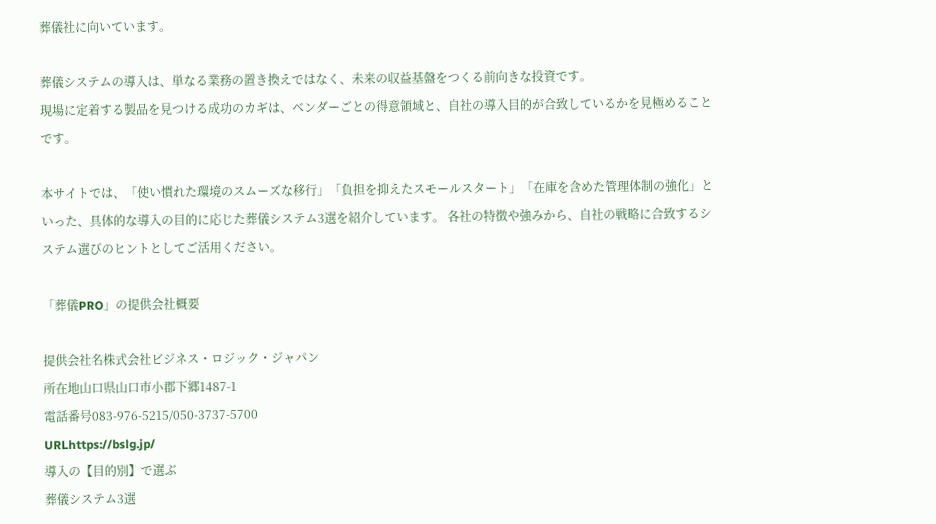葬儀社に向いています。

葬儀システムの導入は、単なる業務の置き換えではなく、未来の収益基盤をつくる前向きな投資です。
現場に定着する製品を見つける成功のカギは、ベンダーごとの得意領域と、自社の導入目的が合致しているかを見極めることです。

本サイトでは、「使い慣れた環境のスムーズな移行」「負担を抑えたスモールスタート」「在庫を含めた管理体制の強化」といった、具体的な導入の目的に応じた葬儀システム3選を紹介しています。 各社の特徴や強みから、自社の戦略に合致するシステム選びのヒントとしてご活用ください。

「葬儀PRO」の提供会社概要

提供会社名株式会社ビジネス・ロジック・ジャパン
所在地山口県山口市小郡下郷1487-1
電話番号083-976-5215/050-3737-5700
URLhttps://bslg.jp/
導入の【目的別】で選ぶ
葬儀システム3選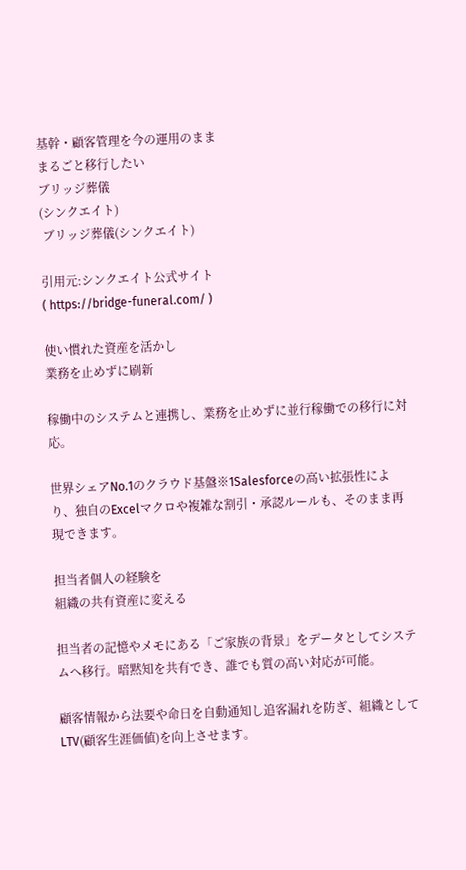基幹・顧客管理を今の運用のまま
まるごと移行したい
ブリッジ葬儀
(シンクエイト)
 ブリッジ葬儀(シンクエイト)

引用元:シンクエイト公式サイト
( https://bridge-funeral.com/ )

使い慣れた資産を活かし
業務を止めずに刷新

稼働中のシステムと連携し、業務を止めずに並行稼働での移行に対応。

世界シェアNo.1のクラウド基盤※1Salesforceの高い拡張性により、独自のExcelマクロや複雑な割引・承認ルールも、そのまま再現できます。

担当者個人の経験を
組織の共有資産に変える

担当者の記憶やメモにある「ご家族の背景」をデータとしてシステムへ移行。暗黙知を共有でき、誰でも質の高い対応が可能。

顧客情報から法要や命日を自動通知し追客漏れを防ぎ、組織としてLTV(顧客生涯価値)を向上させます。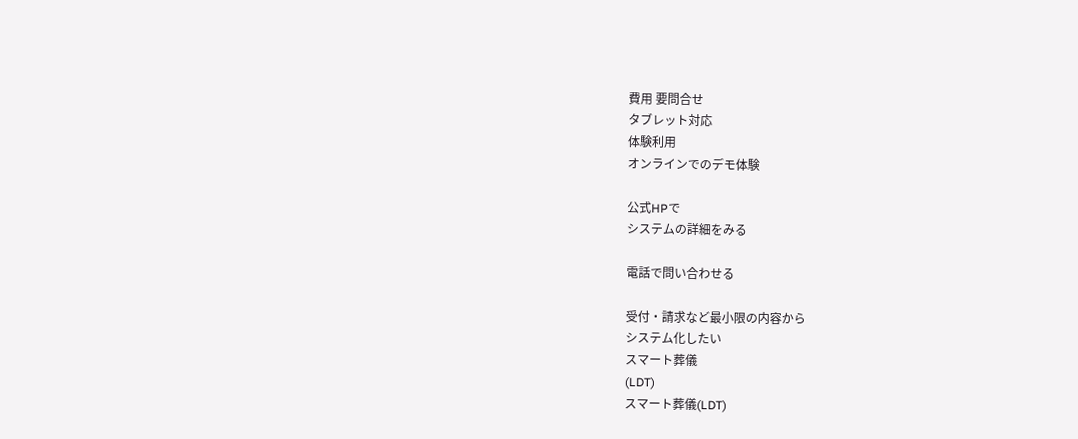費用 要問合せ
タブレット対応
体験利用
オンラインでのデモ体験

公式HPで
システムの詳細をみる

電話で問い合わせる

受付・請求など最小限の内容から
システム化したい
スマート葬儀
(LDT)
スマート葬儀(LDT)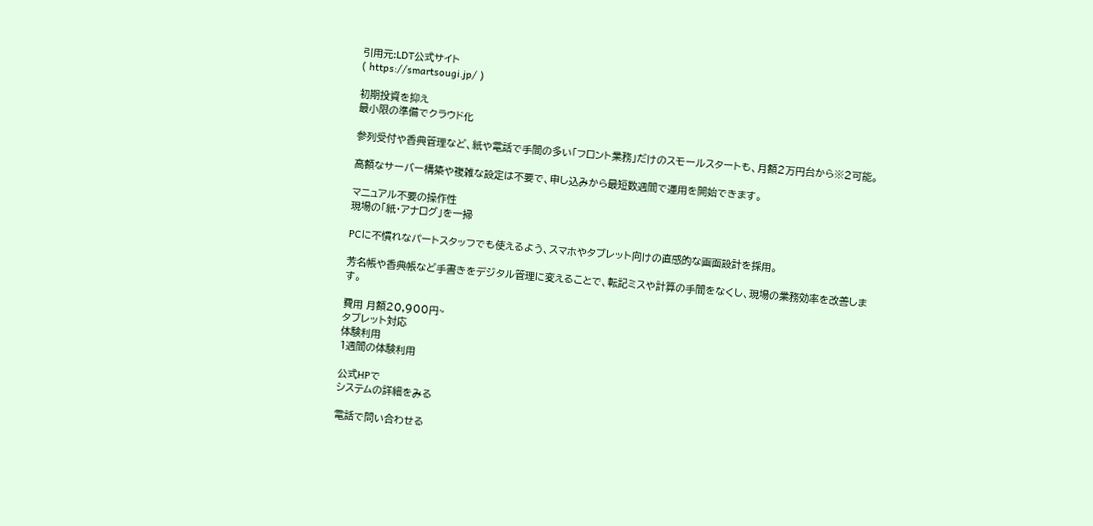引用元:LDT公式サイト
( https://smartsougi.jp/ )

初期投資を抑え
最小限の準備でクラウド化

参列受付や香典管理など、紙や電話で手間の多い「フロント業務」だけのスモールスタートも、月額2万円台から※2可能。

高額なサーバー構築や複雑な設定は不要で、申し込みから最短数週間で運用を開始できます。

マニュアル不要の操作性
現場の「紙・アナログ」を一掃

PCに不慣れなパートスタッフでも使えるよう、スマホやタブレット向けの直感的な画面設計を採用。

芳名帳や香典帳など手書きをデジタル管理に変えることで、転記ミスや計算の手間をなくし、現場の業務効率を改善します。

費用 月額20,900円~
タブレット対応
体験利用
1週間の体験利用

公式HPで
システムの詳細をみる

電話で問い合わせる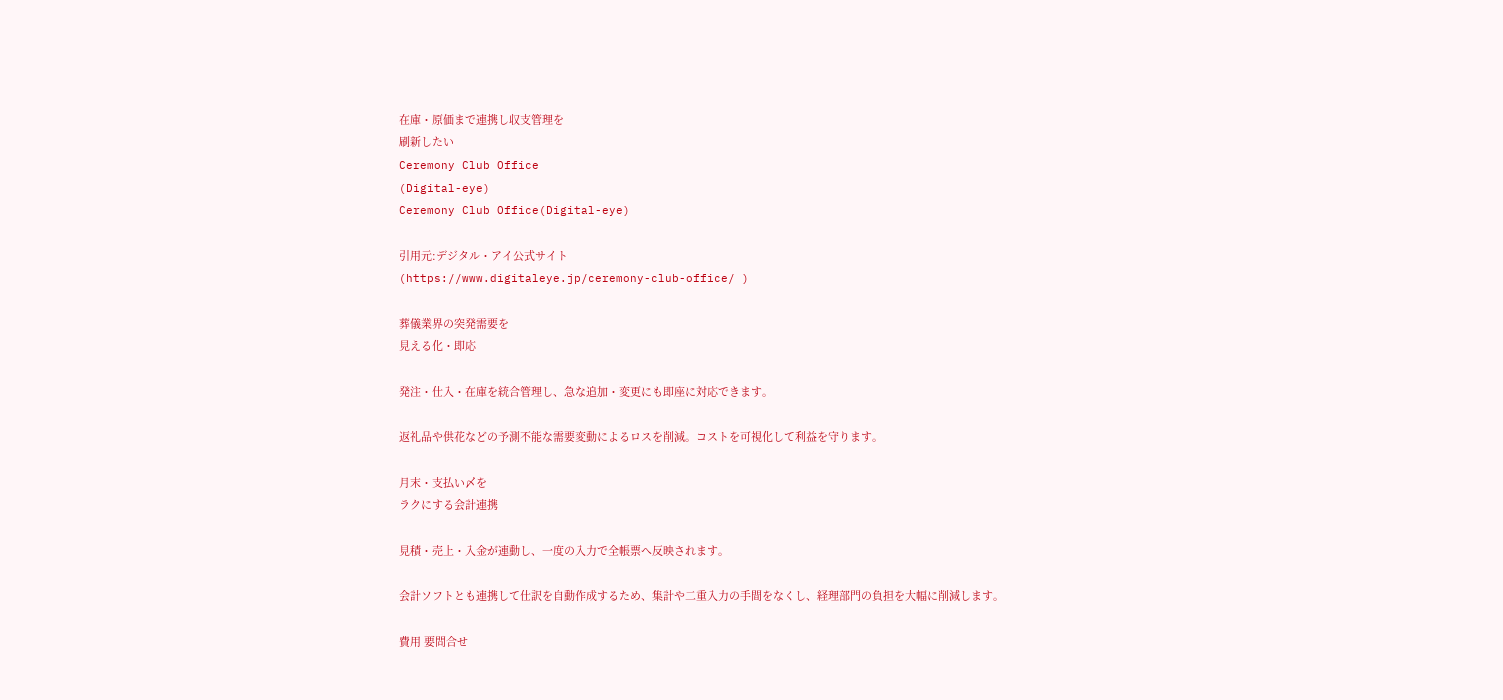在庫・原価まで連携し収支管理を
刷新したい
Ceremony Club Office
(Digital-eye)
Ceremony Club Office(Digital-eye)

引用元:デジタル・アイ公式サイト
(https://www.digitaleye.jp/ceremony-club-office/ )

葬儀業界の突発需要を
見える化・即応

発注・仕入・在庫を統合管理し、急な追加・変更にも即座に対応できます。

返礼品や供花などの予測不能な需要変動によるロスを削減。コストを可視化して利益を守ります。

月末・支払い〆を
ラクにする会計連携

見積・売上・入金が連動し、一度の入力で全帳票へ反映されます。

会計ソフトとも連携して仕訳を自動作成するため、集計や二重入力の手間をなくし、経理部門の負担を大幅に削減します。

費用 要問合せ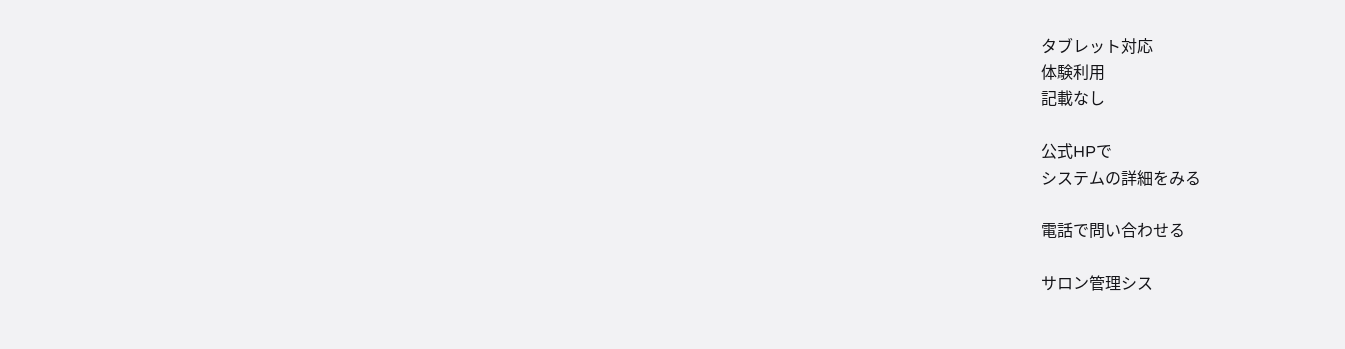タブレット対応
体験利用
記載なし

公式HPで
システムの詳細をみる

電話で問い合わせる

サロン管理シス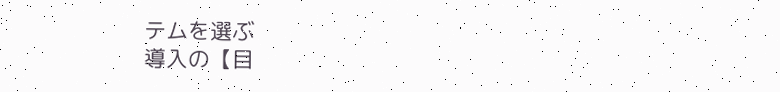テムを選ぶ
導入の【目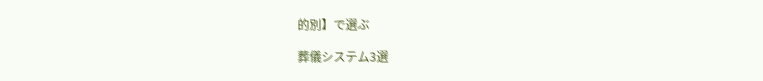的別】で選ぶ

葬儀システム3選